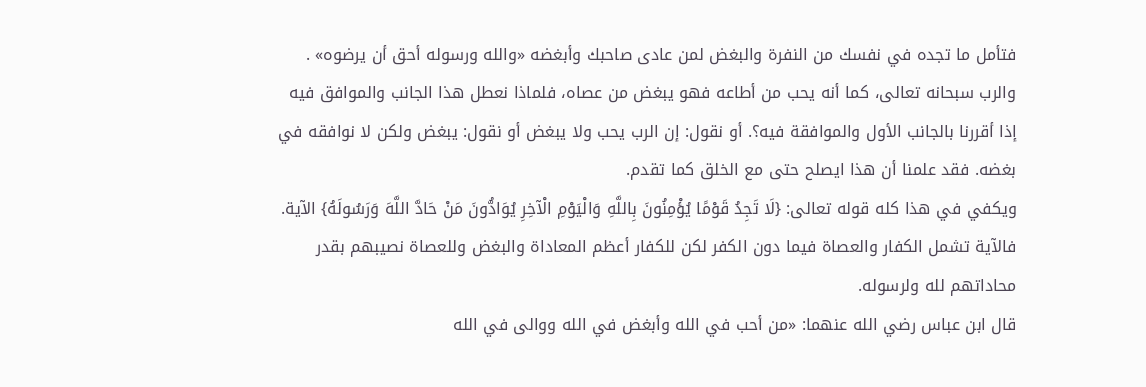فتأمل ما تجده في نفسك من النفرة والبغض لمن عادى صاحبك وأبغضه «والله ورسوله أحق أن يرضوه» . والرب سبحانه تعالى، كما أنه يحب من أطاعه فهو يبغض من عصاه، فلماذا نعطل هذا الجانب والموافق فيه إذا أقررنا بالجانب الأول والموافقة فيه؟. أو نقول: إن الرب يحب ولا يبغض أو نقول: يبغض ولكن لا نوافقه في بغضه. فقد علمنا أن هذا ايصلح حتى مع الخلق كما تقدم.
ويكفي في هذا كله قوله تعالى: {لَا تَجِدُ قَوْمًا يُؤْمِنُونَ بِاللَّهِ وَالْيَوْمِ الْآخِرِ يُوَادُّونَ مَنْ حَادَّ اللَّهَ وَرَسُولَهُ} الآية. فالآية تشمل الكفار والعصاة فيما دون الكفر لكن للكفار أعظم المعاداة والبغض وللعصاة نصيبهم بقدر محاداتهم لله ولرسوله.
قال ابن عباس رضي الله عنهما: «من أحب في الله وأبغض في الله ووالى في الله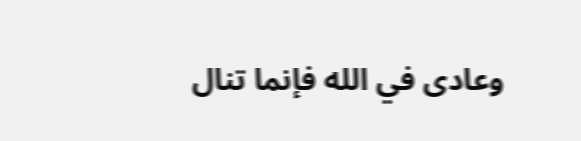وعادى في الله فإنما تنال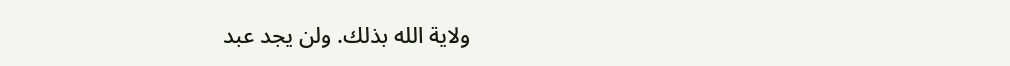ولاية الله بذلك. ولن يجد عبد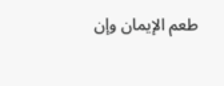طعم الإيمان وإن